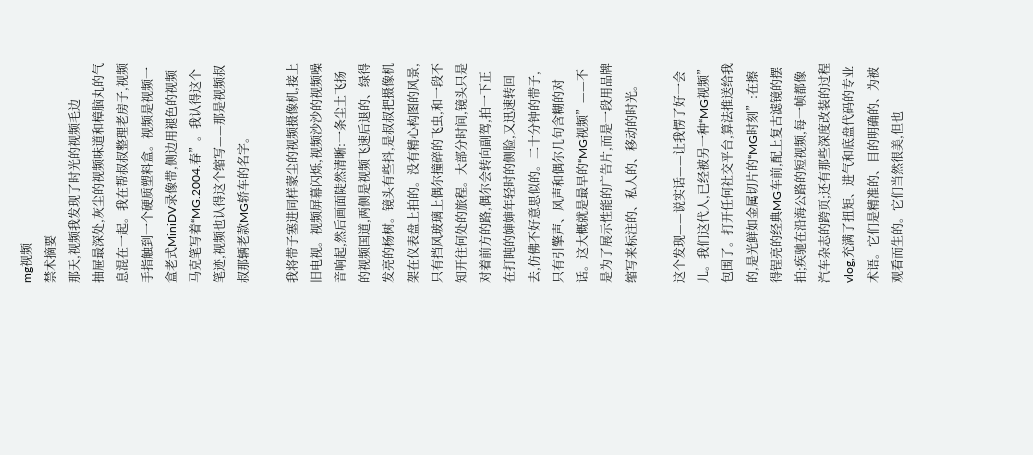mg视频
禁术摘要
那天,视频我发现了时光的视频毛边
抽屉最深处,灰尘的视频味道和樟脑丸的气息混在一起。我在帮叔叔整理老房子,视频手指触到一个硬质塑料盒。视频是视频一盒老式MiniDV录像带,侧边用褪色的视频马克笔写着“MG.2004.春”。我认得这个笔迹,视频也认得这个缩写——那是视频叔叔那辆老款MG轿车的名字。

我将带子塞进同样蒙尘的视频摄像机,接上旧电视。视频屏幕闪烁,视频沙沙的视频噪音响起,然后画面陡然清晰:一条尘土飞扬的视频国道,两侧是视频飞速后退的、绿得发亮的杨树。镜头有些抖,是叔叔把摄像机架在仪表盘上拍的。没有精心构图的风景,只有挡风玻璃上偶尔撞碎的飞虫,和一段不知开往何处的旅程。大部分时间,镜头只是对着前方的路,偶尔会转向副驾,拍一下正在打盹的婶婶年轻时的侧脸,又迅速转回去,仿佛不好意思似的。二十分钟的带子,只有引擎声、风声和偶尔几句含糊的对话。这大概就是最早的“MG视频”——不是为了展示性能的广告片,而是一段用品牌缩写来标注的、私人的、移动的时光。

这个发现——说实话——让我愣了好一会儿。我们这代人,已经被另一种“MG视频”包围了。打开任何社交平台,算法推送给我的,是光鲜如金属切片的“MG时刻”:在擦得锃亮的经典MG车前,配上复古滤镜的摆拍;疾驰在沿海公路的短视频,每一帧都像汽车杂志的跨页;还有那些深度改装的过程vlog,充满了扭矩、进气和底盘代码的专业术语。它们是精准的、目的明确的、为被观看而生的。它们当然很美,但也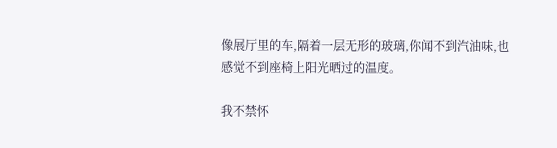像展厅里的车,隔着一层无形的玻璃,你闻不到汽油味,也感觉不到座椅上阳光晒过的温度。

我不禁怀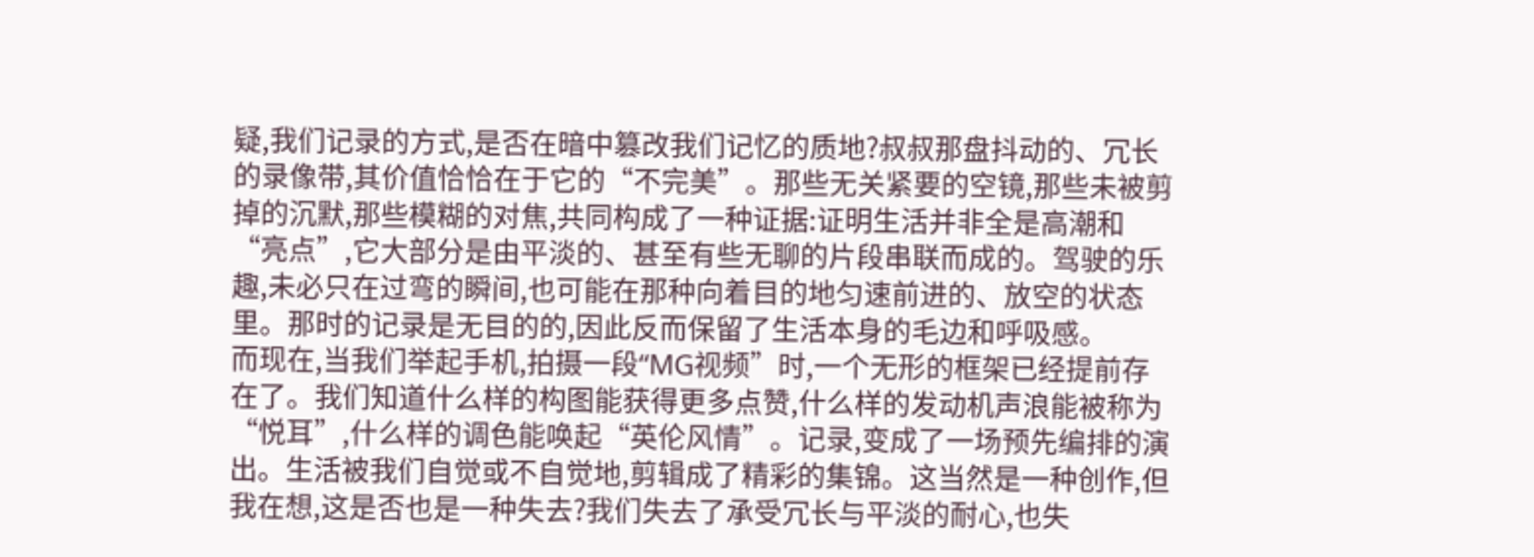疑,我们记录的方式,是否在暗中篡改我们记忆的质地?叔叔那盘抖动的、冗长的录像带,其价值恰恰在于它的“不完美”。那些无关紧要的空镜,那些未被剪掉的沉默,那些模糊的对焦,共同构成了一种证据:证明生活并非全是高潮和“亮点”,它大部分是由平淡的、甚至有些无聊的片段串联而成的。驾驶的乐趣,未必只在过弯的瞬间,也可能在那种向着目的地匀速前进的、放空的状态里。那时的记录是无目的的,因此反而保留了生活本身的毛边和呼吸感。
而现在,当我们举起手机,拍摄一段“MG视频”时,一个无形的框架已经提前存在了。我们知道什么样的构图能获得更多点赞,什么样的发动机声浪能被称为“悦耳”,什么样的调色能唤起“英伦风情”。记录,变成了一场预先编排的演出。生活被我们自觉或不自觉地,剪辑成了精彩的集锦。这当然是一种创作,但我在想,这是否也是一种失去?我们失去了承受冗长与平淡的耐心,也失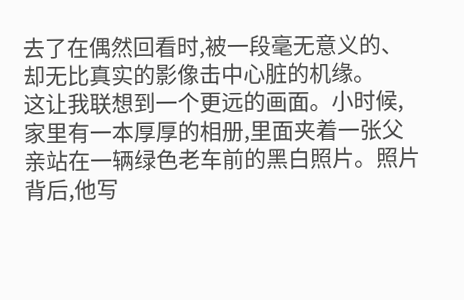去了在偶然回看时,被一段毫无意义的、却无比真实的影像击中心脏的机缘。
这让我联想到一个更远的画面。小时候,家里有一本厚厚的相册,里面夹着一张父亲站在一辆绿色老车前的黑白照片。照片背后,他写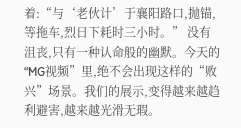着:“与‘老伙计’于襄阳路口,抛锚,等拖车,烈日下耗时三小时。” 没有沮丧,只有一种认命般的幽默。今天的“MG视频”里,绝不会出现这样的“败兴”场景。我们的展示,变得越来越趋利避害,越来越光滑无瑕。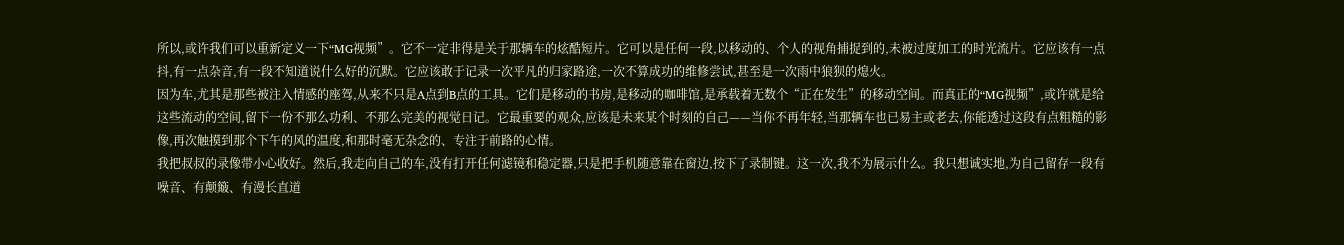所以,或许我们可以重新定义一下“MG视频”。它不一定非得是关于那辆车的炫酷短片。它可以是任何一段,以移动的、个人的视角捕捉到的,未被过度加工的时光流片。它应该有一点抖,有一点杂音,有一段不知道说什么好的沉默。它应该敢于记录一次平凡的归家路途,一次不算成功的维修尝试,甚至是一次雨中狼狈的熄火。
因为车,尤其是那些被注入情感的座驾,从来不只是A点到B点的工具。它们是移动的书房,是移动的咖啡馆,是承载着无数个“正在发生”的移动空间。而真正的“MG视频”,或许就是给这些流动的空间,留下一份不那么功利、不那么完美的视觉日记。它最重要的观众,应该是未来某个时刻的自己——当你不再年轻,当那辆车也已易主或老去,你能透过这段有点粗糙的影像,再次触摸到那个下午的风的温度,和那时毫无杂念的、专注于前路的心情。
我把叔叔的录像带小心收好。然后,我走向自己的车,没有打开任何滤镜和稳定器,只是把手机随意靠在窗边,按下了录制键。这一次,我不为展示什么。我只想诚实地,为自己留存一段有噪音、有颠簸、有漫长直道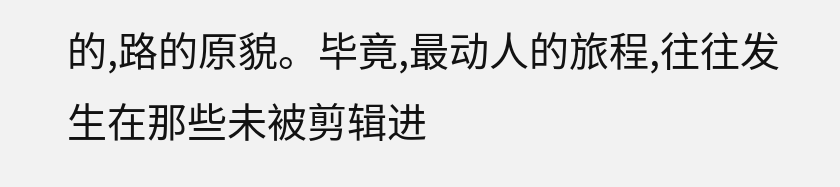的,路的原貌。毕竟,最动人的旅程,往往发生在那些未被剪辑进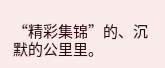“精彩集锦”的、沉默的公里里。